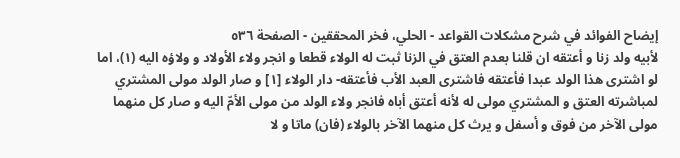إيضاح الفوائد في شرح مشكلات القواعد - الحلي، فخر المحققين - الصفحة ٥٣٦
لأبيه ولد زنا و أعتقه ان قلنا بعدم العتق في الزنا ثبت له الولاء قطعا و انجر ولاء الأولاد و ولاؤه اليه (١)، اما لو اشترى هذا الولد عبدا فأعتقه فاشترى العبد الأب فأعتقه- دار الولاء [١] و صار الولد مولى المشتري لمباشرته العتق و المشتري مولى له لأنه أعتق أباه فانجر ولاء الولد من مولى الأمّ اليه و صار كل منهما مولى الآخر من فوق و أسفل و يرث كل منهما الآخر بالولاء (فان) ماتا و لا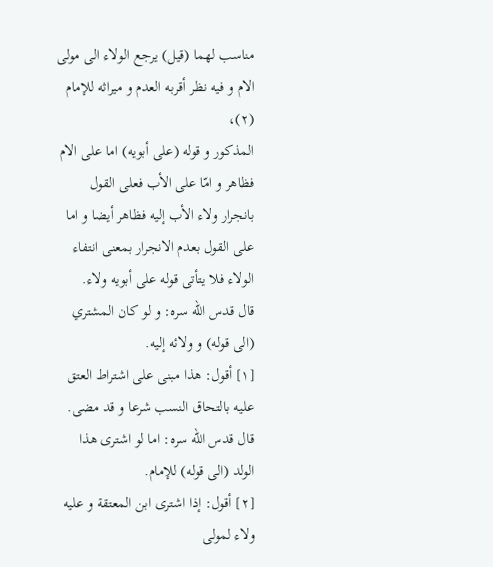مناسب لهما (قيل) يرجع الولاء الى مولى الام و فيه نظر أقربه العدم و ميراثه للإمام (٢)،
المذكور و قوله (على أبويه) اما على الام فظاهر و امّا على الأب فعلى القول بانجرار ولاء الأب إليه فظاهر أيضا و اما على القول بعدم الانجرار بمعنى انتفاء الولاء فلا يتأتى قوله على أبويه ولاء.
قال قدس اللّه سره: و لو كان المشتري (الى قوله) و ولائه إليه.
[١] أقول: هذا مبنى على اشتراط العتق عليه بالتحاق النسب شرعا و قد مضى.
قال قدس اللّه سره: اما لو اشترى هذا الولد (الى قوله) للإمام.
[٢] أقول: إذا اشترى ابن المعتقة و عليه ولاء لمولى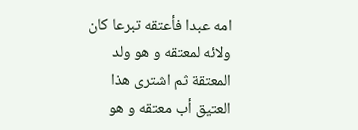امه عبدا فأعتقه تبرعا كان ولائه لمعتقه و هو ولد المعتقة ثم اشترى هذا العتيق أب معتقه و هو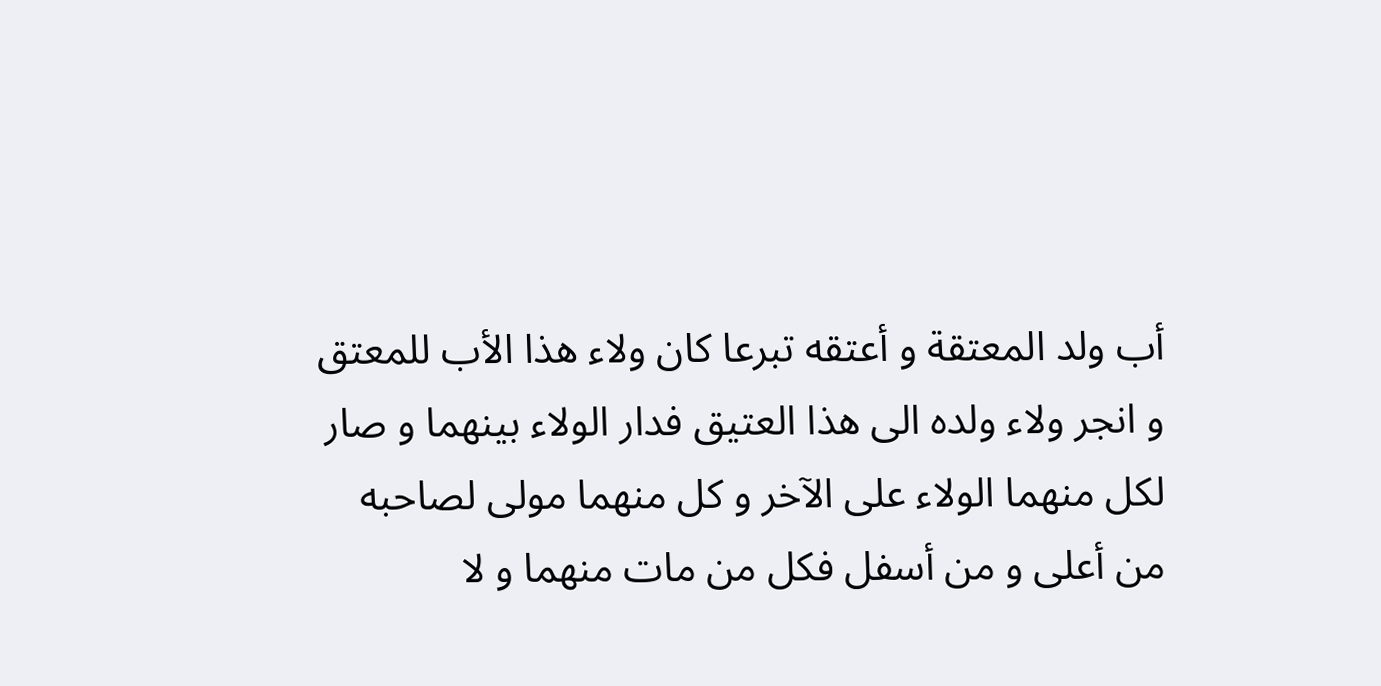أب ولد المعتقة و أعتقه تبرعا كان ولاء هذا الأب للمعتق و انجر ولاء ولده الى هذا العتيق فدار الولاء بينهما و صار لكل منهما الولاء على الآخر و كل منهما مولى لصاحبه من أعلى و من أسفل فكل من مات منهما و لا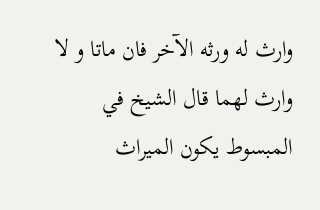وارث له ورثه الآخر فان ماتا و لا وارث لهما قال الشيخ في المبسوط يكون الميراث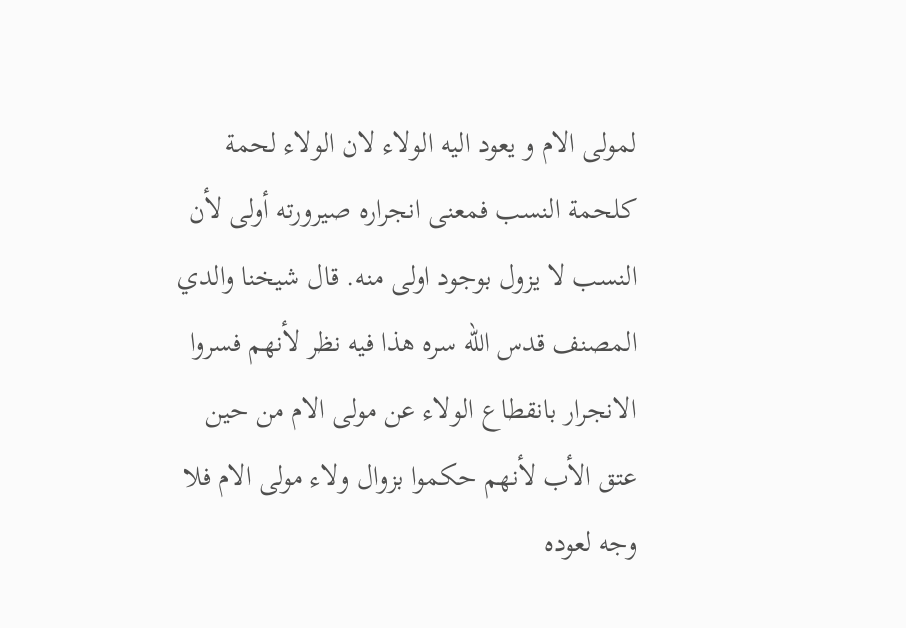لمولى الام و يعود اليه الولاء لان الولاء لحمة كلحمة النسب فمعنى انجراره صيرورته أولى لأن النسب لا يزول بوجود اولى منه. قال شيخنا والدي المصنف قدس اللّه سره هذا فيه نظر لأنهم فسروا الانجرار بانقطاع الولاء عن مولى الام من حين عتق الأب لأنهم حكموا بزوال ولاء مولى الام فلا وجه لعوده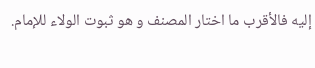إليه فالأقرب ما اختار المصنف و هو ثبوت الولاء للإمام.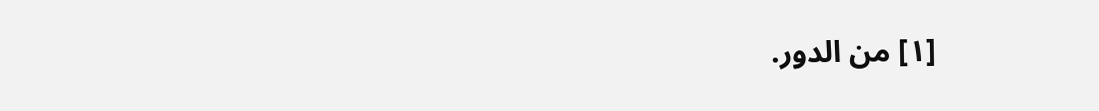[١] من الدور.